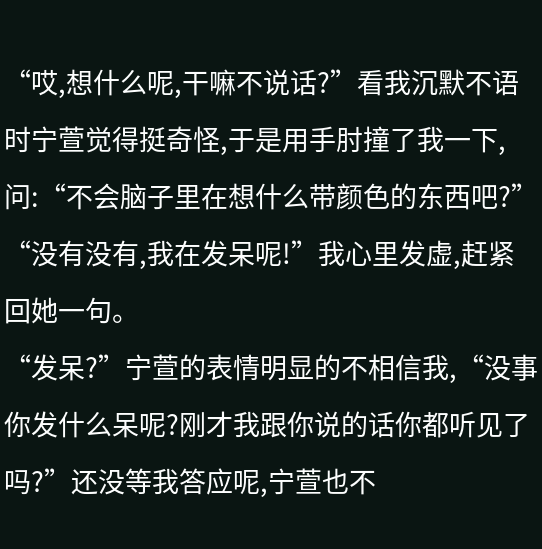“哎,想什么呢,干嘛不说话?”看我沉默不语时宁萱觉得挺奇怪,于是用手肘撞了我一下,问:“不会脑子里在想什么带颜色的东西吧?”
“没有没有,我在发呆呢!”我心里发虚,赶紧回她一句。
“发呆?”宁萱的表情明显的不相信我,“没事你发什么呆呢?刚才我跟你说的话你都听见了吗?”还没等我答应呢,宁萱也不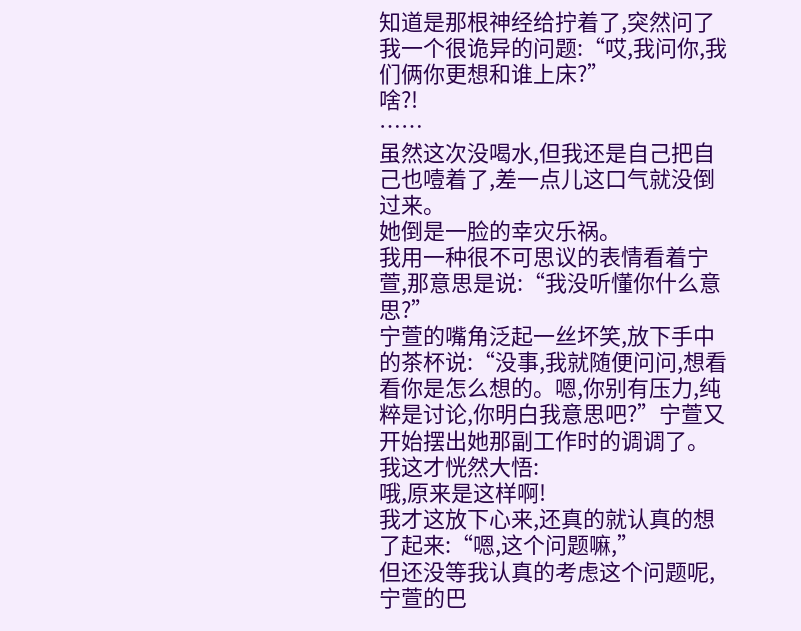知道是那根神经给拧着了,突然问了我一个很诡异的问题:“哎,我问你,我们俩你更想和谁上床?”
啥?!
……
虽然这次没喝水,但我还是自己把自己也噎着了,差一点儿这口气就没倒过来。
她倒是一脸的幸灾乐祸。
我用一种很不可思议的表情看着宁萱,那意思是说:“我没听懂你什么意思?”
宁萱的嘴角泛起一丝坏笑,放下手中的茶杯说:“没事,我就随便问问,想看看你是怎么想的。嗯,你别有压力,纯粹是讨论,你明白我意思吧?”宁萱又开始摆出她那副工作时的调调了。
我这才恍然大悟:
哦,原来是这样啊!
我才这放下心来,还真的就认真的想了起来:“嗯,这个问题嘛,”
但还没等我认真的考虑这个问题呢,宁萱的巴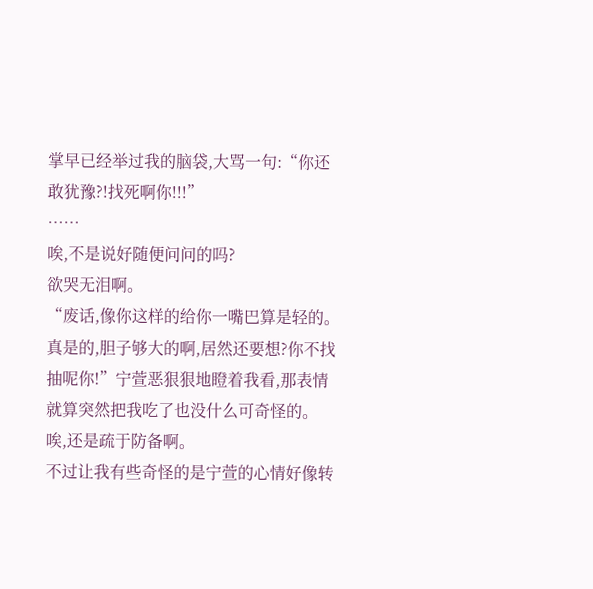掌早已经举过我的脑袋,大骂一句:“你还敢犹豫?!找死啊你!!!”
……
唉,不是说好随便问问的吗?
欲哭无泪啊。
“废话,像你这样的给你一嘴巴算是轻的。真是的,胆子够大的啊,居然还要想?你不找抽呢你!”宁萱恶狠狠地瞪着我看,那表情就算突然把我吃了也没什么可奇怪的。
唉,还是疏于防备啊。
不过让我有些奇怪的是宁萱的心情好像转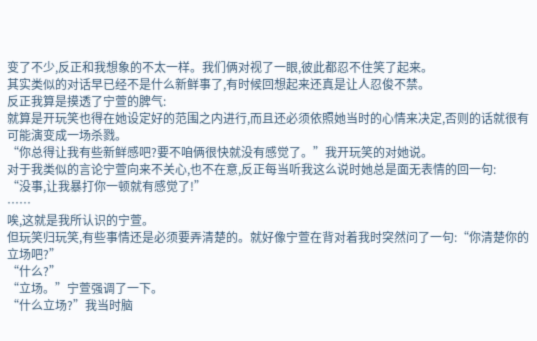变了不少,反正和我想象的不太一样。我们俩对视了一眼,彼此都忍不住笑了起来。
其实类似的对话早已经不是什么新鲜事了,有时候回想起来还真是让人忍俊不禁。
反正我算是摸透了宁萱的脾气:
就算是开玩笑也得在她设定好的范围之内进行,而且还必须依照她当时的心情来决定,否则的话就很有可能演变成一场杀戮。
“你总得让我有些新鲜感吧?要不咱俩很快就没有感觉了。”我开玩笑的对她说。
对于我类似的言论宁萱向来不关心,也不在意,反正每当听我这么说时她总是面无表情的回一句:
“没事,让我暴打你一顿就有感觉了!”
……
唉,这就是我所认识的宁萱。
但玩笑归玩笑,有些事情还是必须要弄清楚的。就好像宁萱在背对着我时突然问了一句:“你清楚你的立场吧?”
“什么?”
“立场。”宁萱强调了一下。
“什么立场?”我当时脑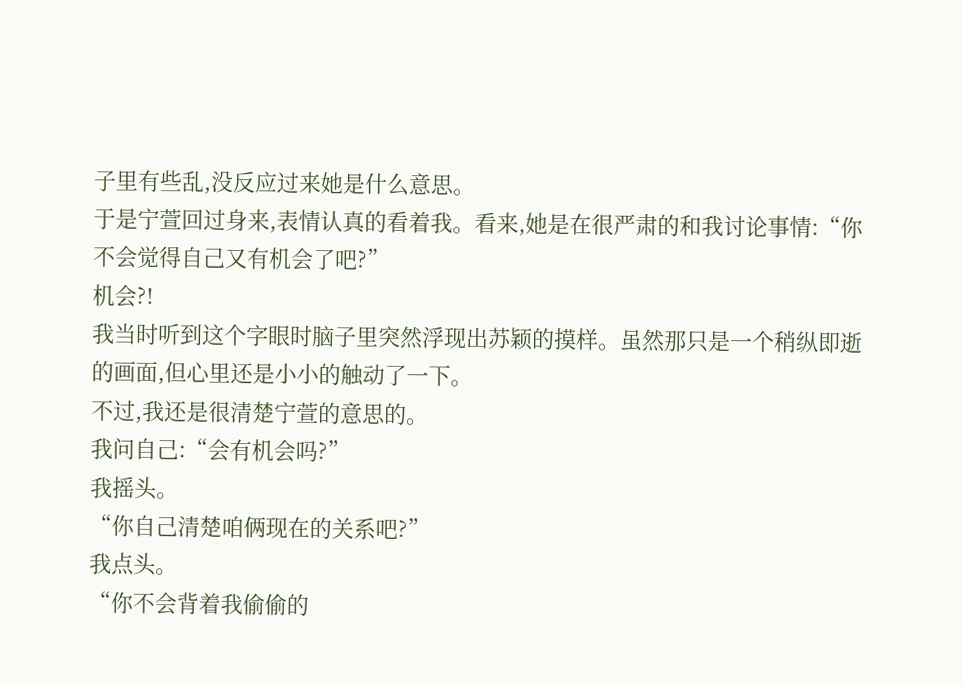子里有些乱,没反应过来她是什么意思。
于是宁萱回过身来,表情认真的看着我。看来,她是在很严肃的和我讨论事情:“你不会觉得自己又有机会了吧?”
机会?!
我当时听到这个字眼时脑子里突然浮现出苏颖的摸样。虽然那只是一个稍纵即逝的画面,但心里还是小小的触动了一下。
不过,我还是很清楚宁萱的意思的。
我问自己:“会有机会吗?”
我摇头。
“你自己清楚咱俩现在的关系吧?”
我点头。
“你不会背着我偷偷的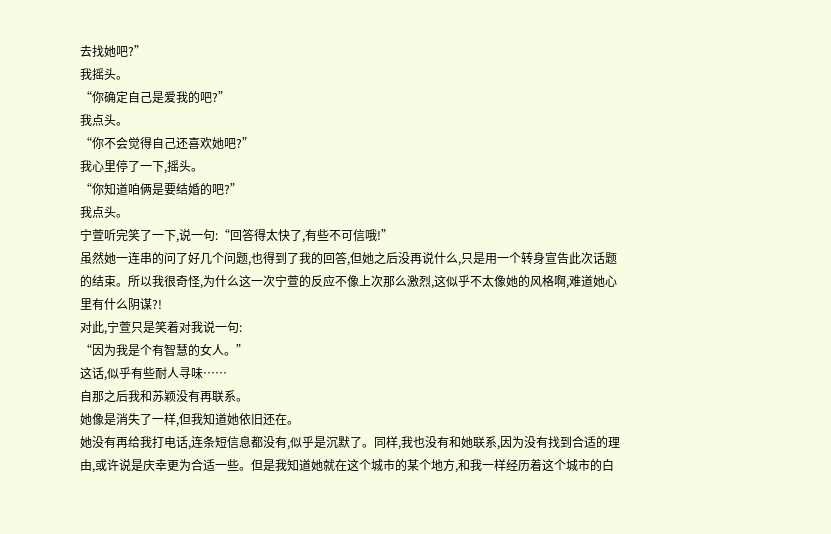去找她吧?”
我摇头。
“你确定自己是爱我的吧?”
我点头。
“你不会觉得自己还喜欢她吧?”
我心里停了一下,摇头。
“你知道咱俩是要结婚的吧?”
我点头。
宁萱听完笑了一下,说一句:“回答得太快了,有些不可信哦!”
虽然她一连串的问了好几个问题,也得到了我的回答,但她之后没再说什么,只是用一个转身宣告此次话题的结束。所以我很奇怪,为什么这一次宁萱的反应不像上次那么激烈,这似乎不太像她的风格啊,难道她心里有什么阴谋?!
对此,宁萱只是笑着对我说一句:
“因为我是个有智慧的女人。”
这话,似乎有些耐人寻味……
自那之后我和苏颖没有再联系。
她像是消失了一样,但我知道她依旧还在。
她没有再给我打电话,连条短信息都没有,似乎是沉默了。同样,我也没有和她联系,因为没有找到合适的理由,或许说是庆幸更为合适一些。但是我知道她就在这个城市的某个地方,和我一样经历着这个城市的白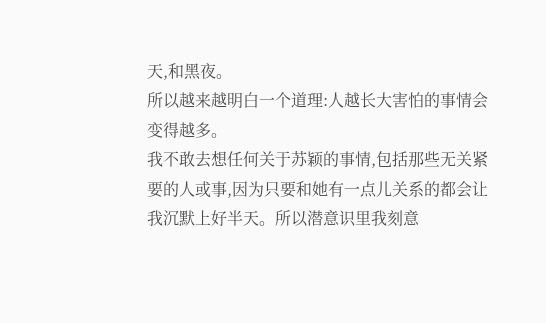天,和黑夜。
所以越来越明白一个道理:人越长大害怕的事情会变得越多。
我不敢去想任何关于苏颖的事情,包括那些无关紧要的人或事,因为只要和她有一点儿关系的都会让我沉默上好半天。所以潜意识里我刻意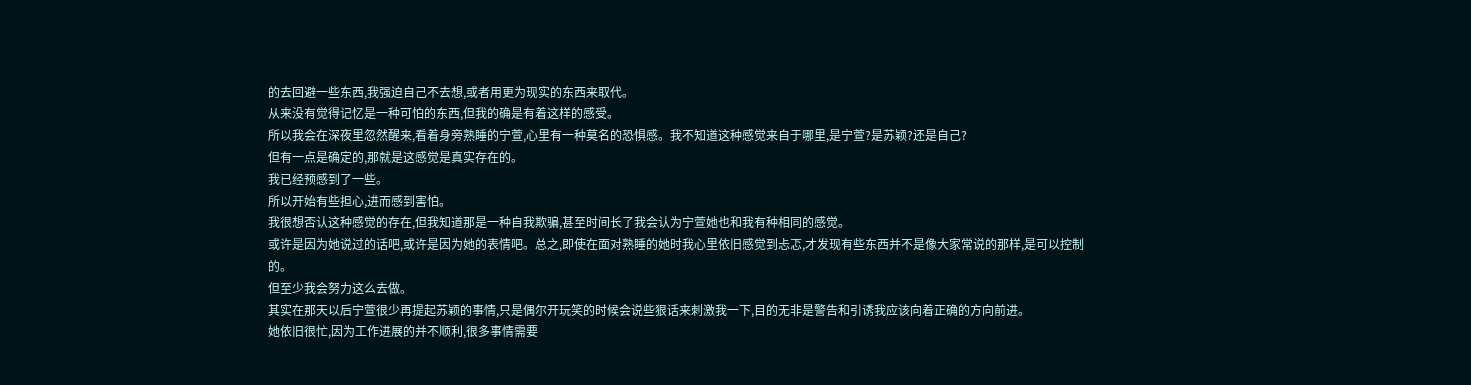的去回避一些东西,我强迫自己不去想,或者用更为现实的东西来取代。
从来没有觉得记忆是一种可怕的东西,但我的确是有着这样的感受。
所以我会在深夜里忽然醒来,看着身旁熟睡的宁萱,心里有一种莫名的恐惧感。我不知道这种感觉来自于哪里,是宁萱?是苏颖?还是自己?
但有一点是确定的,那就是这感觉是真实存在的。
我已经预感到了一些。
所以开始有些担心,进而感到害怕。
我很想否认这种感觉的存在,但我知道那是一种自我欺骗,甚至时间长了我会认为宁萱她也和我有种相同的感觉。
或许是因为她说过的话吧,或许是因为她的表情吧。总之,即使在面对熟睡的她时我心里依旧感觉到忐忑,才发现有些东西并不是像大家常说的那样,是可以控制的。
但至少我会努力这么去做。
其实在那天以后宁萱很少再提起苏颖的事情,只是偶尔开玩笑的时候会说些狠话来刺激我一下,目的无非是警告和引诱我应该向着正确的方向前进。
她依旧很忙,因为工作进展的并不顺利,很多事情需要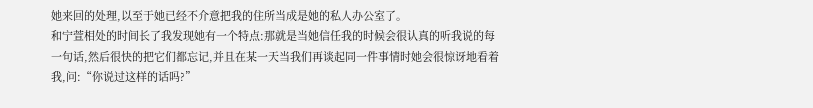她来回的处理,以至于她已经不介意把我的住所当成是她的私人办公室了。
和宁萱相处的时间长了我发现她有一个特点:那就是当她信任我的时候会很认真的听我说的每一句话,然后很快的把它们都忘记,并且在某一天当我们再谈起同一件事情时她会很惊讶地看着我,问:“你说过这样的话吗?”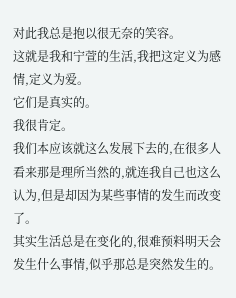对此我总是抱以很无奈的笑容。
这就是我和宁萱的生活,我把这定义为感情,定义为爱。
它们是真实的。
我很肯定。
我们本应该就这么发展下去的,在很多人看来那是理所当然的,就连我自己也这么认为,但是却因为某些事情的发生而改变了。
其实生活总是在变化的,很难预料明天会发生什么事情,似乎那总是突然发生的。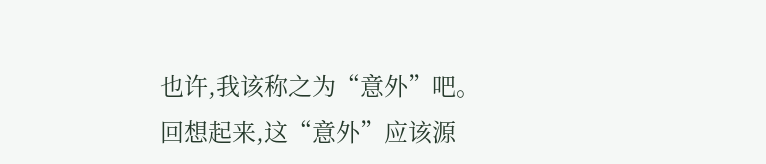也许,我该称之为“意外”吧。
回想起来,这“意外”应该源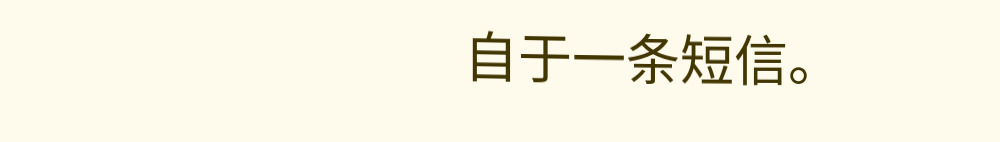自于一条短信。